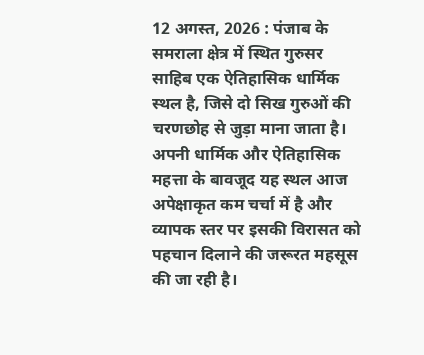12 अगस्त, 2026 : पंजाब के समराला क्षेत्र में स्थित गुरुसर साहिब एक ऐतिहासिक धार्मिक स्थल है, जिसे दो सिख गुरुओं की चरणछोह से जुड़ा माना जाता है। अपनी धार्मिक और ऐतिहासिक महत्ता के बावजूद यह स्थल आज अपेक्षाकृत कम चर्चा में है और व्यापक स्तर पर इसकी विरासत को पहचान दिलाने की जरूरत महसूस की जा रही है।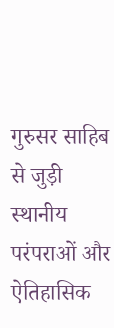गुरुसर साहिब से जुड़ी स्थानीय परंपराओं और ऐतिहासिक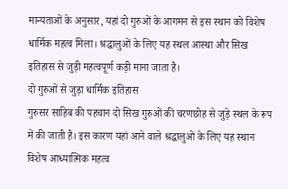मान्यताओं के अनुसार, यहां दो गुरुओं के आगमन से इस स्थान को विशेष धार्मिक महत्व मिला। श्रद्धालुओं के लिए यह स्थल आस्था और सिख इतिहास से जुड़ी महत्वपूर्ण कड़ी माना जाता है।
दो गुरुओं से जुड़ा धार्मिक इतिहास
गुरुसर साहिब की पहचान दो सिख गुरुओं की चरणछोह से जुड़े स्थल के रूप में की जाती है। इस कारण यहां आने वाले श्रद्धालुओं के लिए यह स्थान विशेष आध्यात्मिक महत्व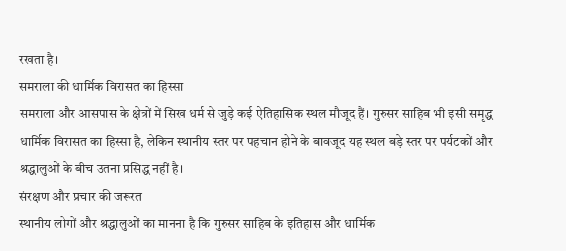रखता है।
समराला की धार्मिक विरासत का हिस्सा
समराला और आसपास के क्षेत्रों में सिख धर्म से जुड़े कई ऐतिहासिक स्थल मौजूद हैं। गुरुसर साहिब भी इसी समृद्ध धार्मिक विरासत का हिस्सा है, लेकिन स्थानीय स्तर पर पहचान होने के बावजूद यह स्थल बड़े स्तर पर पर्यटकों और श्रद्धालुओं के बीच उतना प्रसिद्ध नहीं है।
संरक्षण और प्रचार की जरूरत
स्थानीय लोगों और श्रद्धालुओं का मानना है कि गुरुसर साहिब के इतिहास और धार्मिक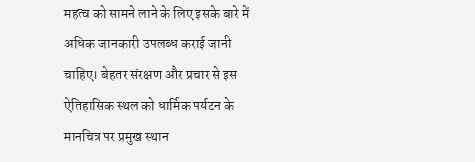महत्व को सामने लाने के लिए इसके बारे में अधिक जानकारी उपलब्ध कराई जानी चाहिए। बेहतर संरक्षण और प्रचार से इस ऐतिहासिक स्थल को धार्मिक पर्यटन के मानचित्र पर प्रमुख स्थान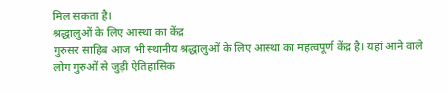मिल सकता है।
श्रद्धालुओं के लिए आस्था का केंद्र
गुरुसर साहिब आज भी स्थानीय श्रद्धालुओं के लिए आस्था का महत्वपूर्ण केंद्र है। यहां आने वाले लोग गुरुओं से जुड़ी ऐतिहासिक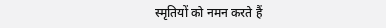स्मृतियों को नमन करते हैं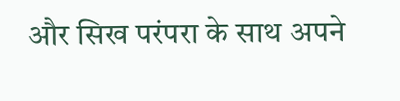और सिख परंपरा के साथ अपने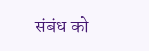संबंध को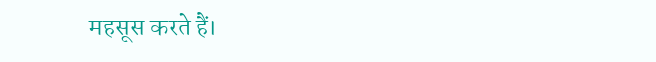महसूस करते हैं।